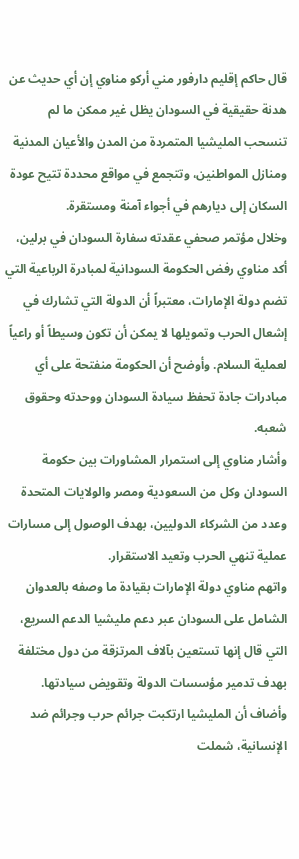قال حاكم إقليم دارفور مني أركو مناوي إن أي حديث عن هدنة حقيقية في السودان يظل غير ممكن ما لم تنسحب المليشيا المتمردة من المدن والأعيان المدنية ومنازل المواطنين، وتتجمع في مواقع محددة تتيح عودة السكان إلى ديارهم في أجواء آمنة ومستقرة.
وخلال مؤتمر صحفي عقدته سفارة السودان في برلين، أكد مناوي رفض الحكومة السودانية لمبادرة الرباعية التي تضم دولة الإمارات، معتبراً أن الدولة التي تشارك في إشعال الحرب وتمويلها لا يمكن أن تكون وسيطاً أو راعياً لعملية السلام. وأوضح أن الحكومة منفتحة على أي مبادرات جادة تحفظ سيادة السودان ووحدته وحقوق شعبه.
وأشار مناوي إلى استمرار المشاورات بين حكومة السودان وكل من السعودية ومصر والولايات المتحدة وعدد من الشركاء الدوليين، بهدف الوصول إلى مسارات عملية تنهي الحرب وتعيد الاستقرار.
واتهم مناوي دولة الإمارات بقيادة ما وصفه بالعدوان الشامل على السودان عبر دعم مليشيا الدعم السريع، التي قال إنها تستعين بآلاف المرتزقة من دول مختلفة بهدف تدمير مؤسسات الدولة وتقويض سيادتها.
وأضاف أن المليشيا ارتكبت جرائم حرب وجرائم ضد الإنسانية، شملت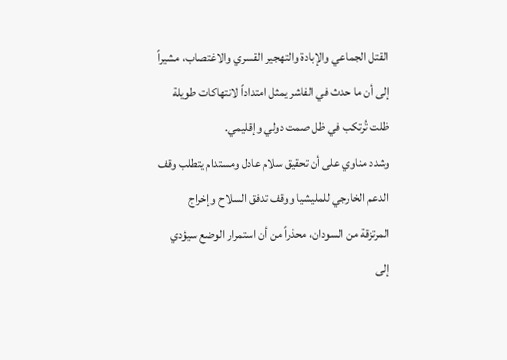القتل الجماعي والإبادة والتهجير القسري والاغتصاب، مشيراً إلى أن ما حدث في الفاشر يمثل امتداداً لانتهاكات طويلة ظلت تُرتكب في ظل صمت دولي وإقليمي.
وشدد مناوي على أن تحقيق سلام عادل ومستدام يتطلب وقف الدعم الخارجي للمليشيا ووقف تدفق السلاح وإخراج المرتزقة من السودان، محذراً من أن استمرار الوضع سيؤدي إلى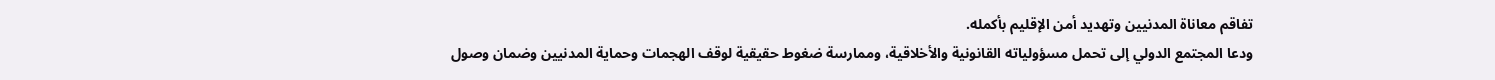تفاقم معاناة المدنيين وتهديد أمن الإقليم بأكمله.
ودعا المجتمع الدولي إلى تحمل مسؤولياته القانونية والأخلاقية، وممارسة ضغوط حقيقية لوقف الهجمات وحماية المدنيين وضمان وصول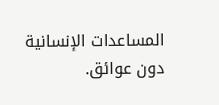المساعدات الإنسانية دون عوائق.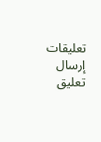تعليقات
إرسال تعليق